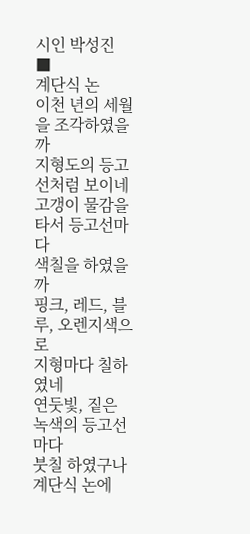시인 박성진
■
계단식 논
이천 년의 세월을 조각하였을까
지형도의 등고선처럼 보이네
고갱이 물감을 타서 등고선마다
색칠을 하였을까
핑크, 레드, 블루, 오렌지색으로
지형마다 칠하였네
연둣빛, 짙은 녹색의 등고선마다
붓칠 하였구나
계단식 논에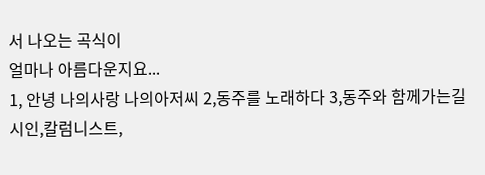서 나오는 곡식이
얼마나 아름다운지요...
1, 안녕 나의사랑 나의아저씨 2,동주를 노래하다 3,동주와 함께가는길 시인,칼럼니스트,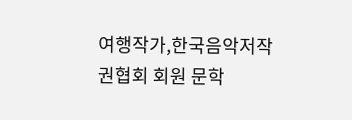여행작가,한국음악저작권협회 회원 문학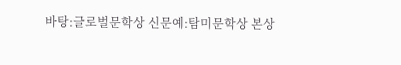바탕:글로벌문학상 신문예:탐미문학상 본상